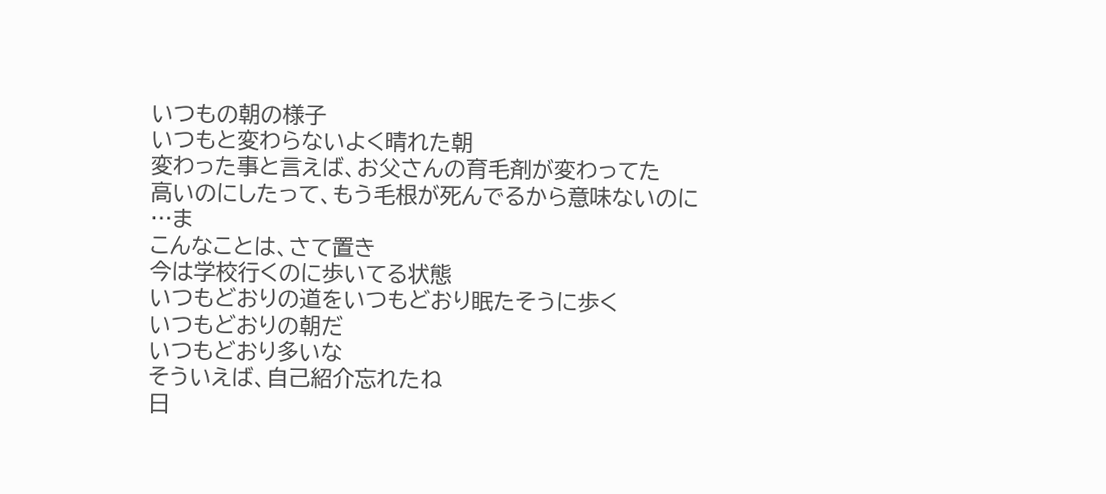いつもの朝の様子
いつもと変わらないよく晴れた朝
変わった事と言えば、お父さんの育毛剤が変わってた
高いのにしたって、もう毛根が死んでるから意味ないのに
…ま
こんなことは、さて置き
今は学校行くのに歩いてる状態
いつもどおりの道をいつもどおり眠たそうに歩く
いつもどおりの朝だ
いつもどおり多いな
そういえば、自己紹介忘れたね
日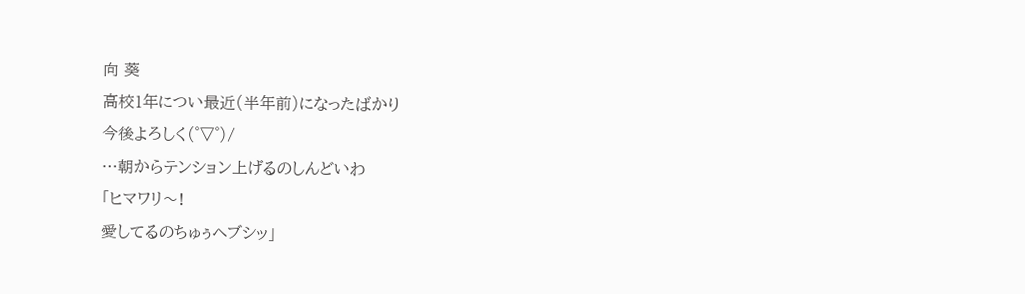向 葵
高校1年につい最近(半年前)になったばかり
今後よろしく(゜▽゜)/
…朝からテンション上げるのしんどいわ
「ヒマワリ〜!
愛してるのちゅぅヘブシッ」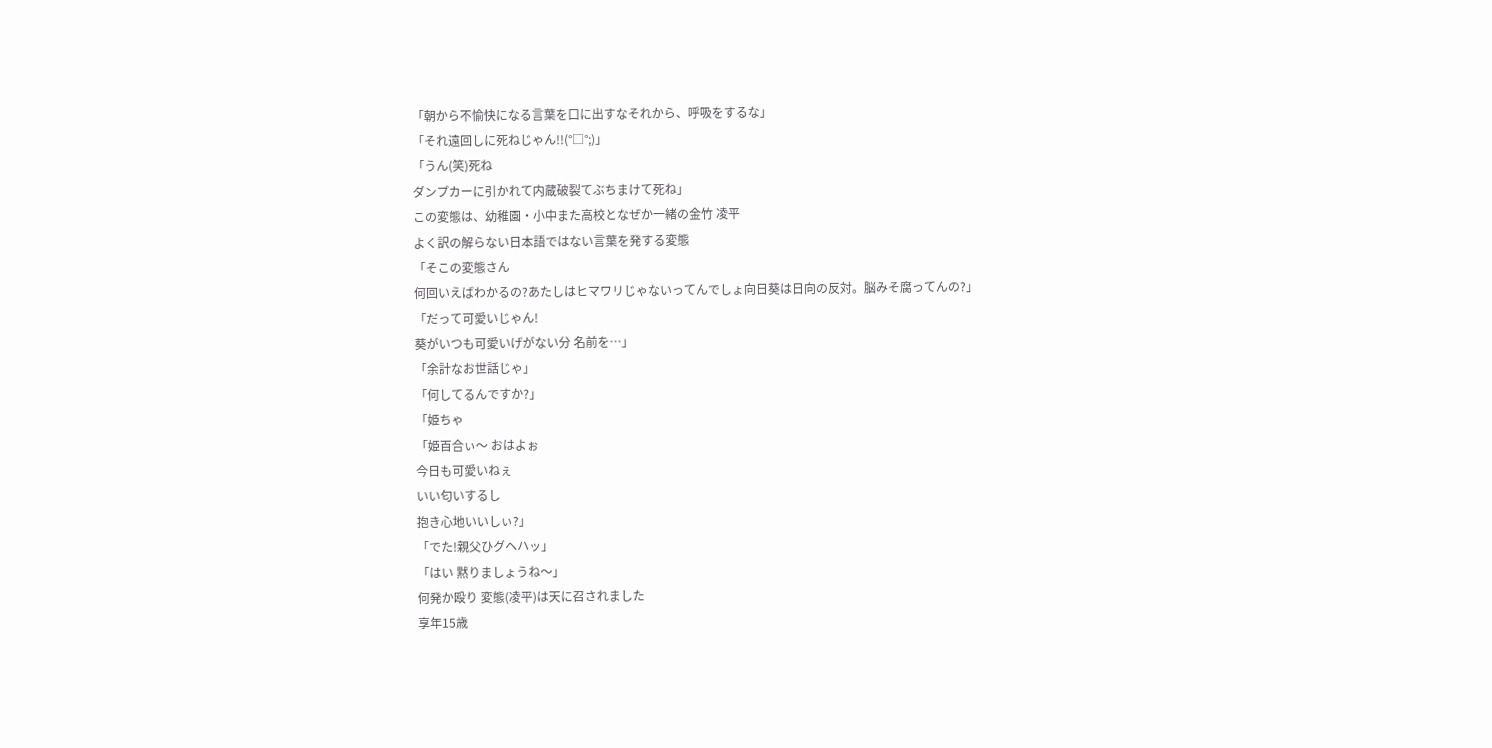「朝から不愉快になる言葉を口に出すなそれから、呼吸をするな」
「それ遠回しに死ねじゃん!!(°□°;)」
「うん(笑)死ね
ダンプカーに引かれて内蔵破裂てぶちまけて死ね」
この変態は、幼稚園・小中また高校となぜか一緒の金竹 凌平
よく訳の解らない日本語ではない言葉を発する変態
「そこの変態さん
何回いえばわかるの?あたしはヒマワリじゃないってんでしょ向日葵は日向の反対。脳みそ腐ってんの?」
「だって可愛いじゃん!
葵がいつも可愛いげがない分 名前を…」
「余計なお世話じゃ」
「何してるんですか?」
「姫ちゃ
「姫百合ぃ〜 おはよぉ
今日も可愛いねぇ
いい匂いするし
抱き心地いいしぃ?」
「でた!親父ひグヘハッ」
「はい 黙りましょうね〜」
何発か殴り 変態(凌平)は天に召されました
享年15歳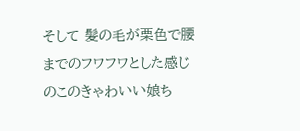そして 髪の毛が栗色で腰までのフワフワとした感じのこのきゃわいい娘ち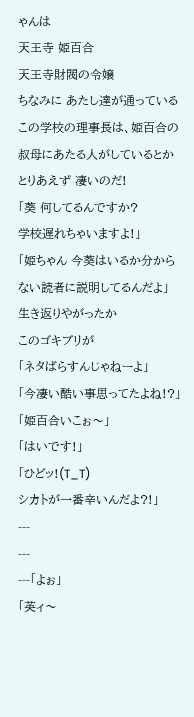ゃんは
天王寺 姫百合
天王寺財閥の令嬢
ちなみに あたし達が通っているこの学校の理事長は、姫百合の叔母にあたる人がしているとか
とりあえず 凄いのだ!
「葵 何してるんですか?
学校遅れちゃいますよ!」
「姫ちゃん 今葵はいるか分からない読者に説明してるんだよ」
生き返りやがったか
このゴキブリが
「ネタばらすんじゃねーよ」
「今凄い酷い事思ってたよね!?」
「姫百合いこぉ〜」
「はいです!」
「ひどッ!(T_T)
シカトが一番辛いんだよ?!」
---
---
---「よぉ」
「英ィ〜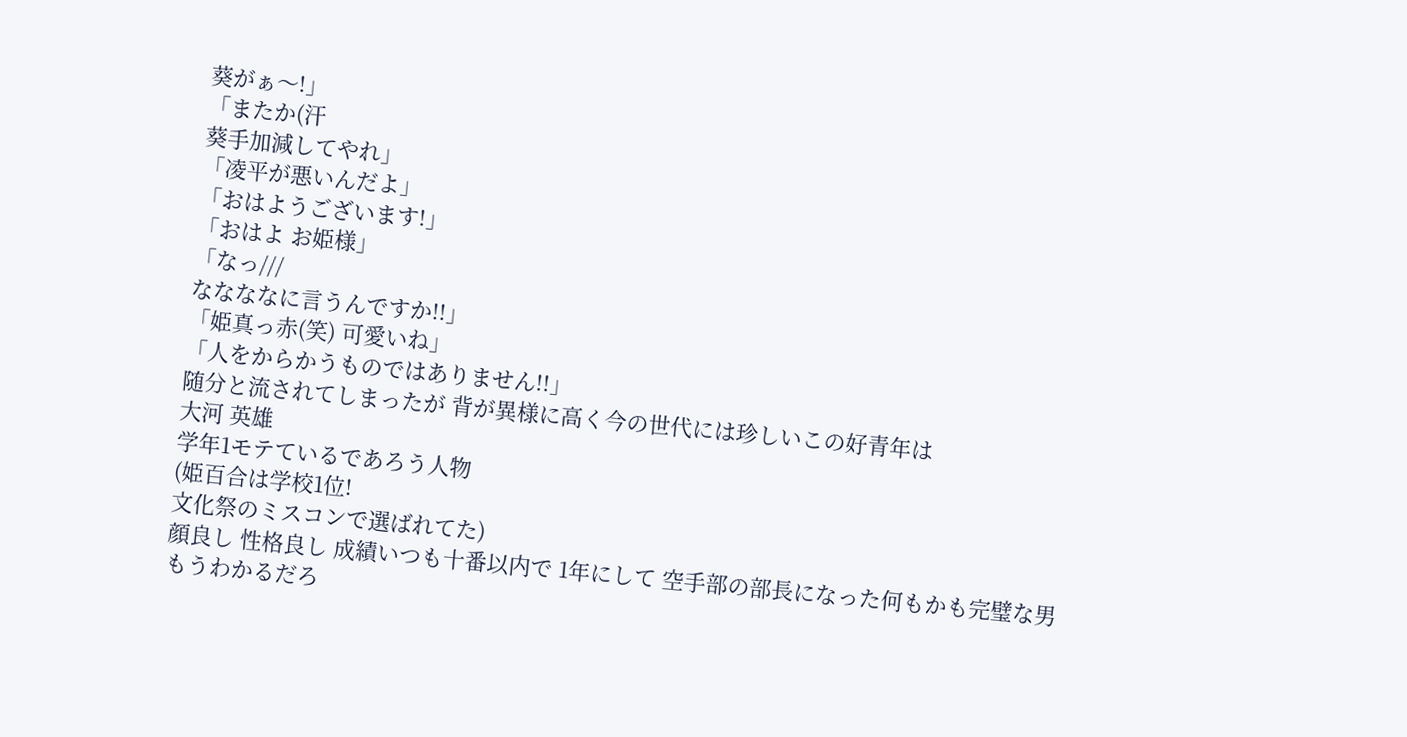葵がぁ〜!」
「またか(汗
葵手加減してやれ」
「凌平が悪いんだよ」
「おはようございます!」
「おはよ お姫様」
「なっ///
ななななに言うんですか!!」
「姫真っ赤(笑) 可愛いね」
「人をからかうものではありません!!」
随分と流されてしまったが 背が異様に高く今の世代には珍しいこの好青年は
大河 英雄
学年1モテているであろう人物
(姫百合は学校1位!
文化祭のミスコンで選ばれてた)
顔良し 性格良し 成績いつも十番以内で 1年にして 空手部の部長になった何もかも完璧な男
もうわかるだろ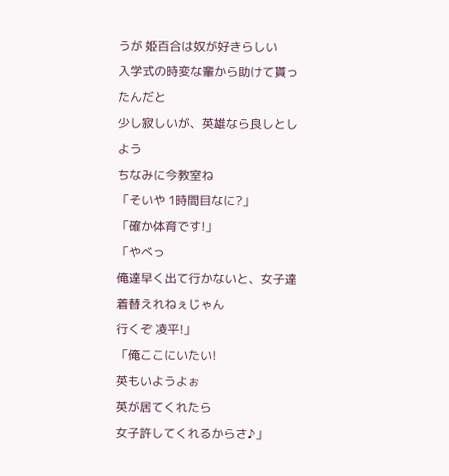うが 姫百合は奴が好きらしい
入学式の時変な輩から助けて貰ったんだと
少し寂しいが、英雄なら良しとしよう
ちなみに今教室ね
「そいや 1時間目なに?」
「確か体育です!」
「やべっ
俺達早く出て行かないと、女子達着替えれねぇじゃん
行くぞ 凌平!」
「俺ここにいたい!
英もいようよぉ
英が居てくれたら
女子許してくれるからさ♪」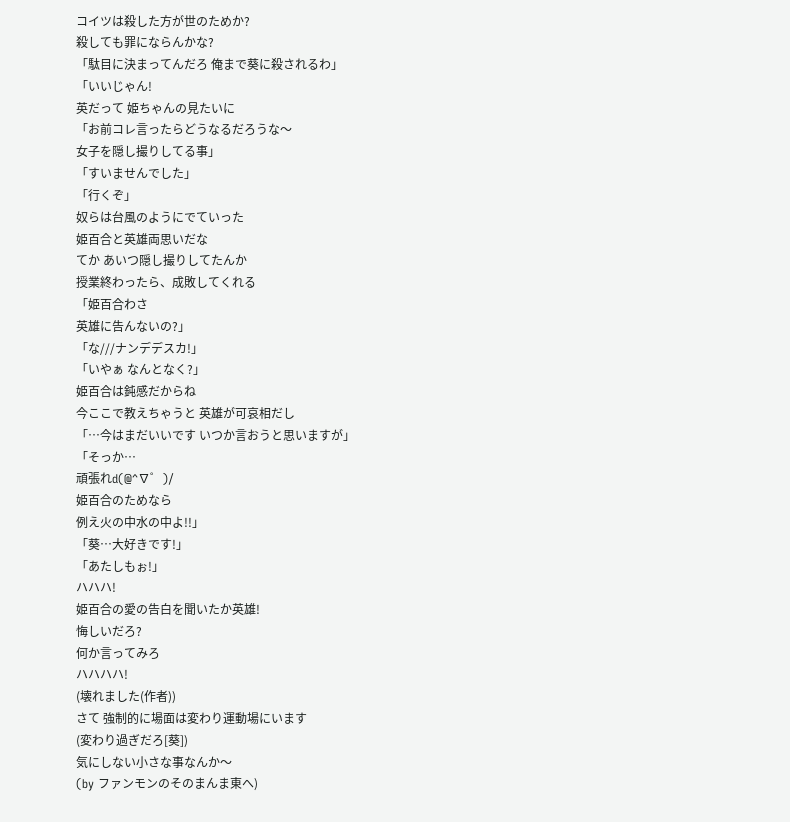コイツは殺した方が世のためか?
殺しても罪にならんかな?
「駄目に決まってんだろ 俺まで葵に殺されるわ」
「いいじゃん!
英だって 姫ちゃんの見たいに
「お前コレ言ったらどうなるだろうな〜
女子を隠し撮りしてる事」
「すいませんでした」
「行くぞ」
奴らは台風のようにでていった
姫百合と英雄両思いだな
てか あいつ隠し撮りしてたんか
授業終わったら、成敗してくれる
「姫百合わさ
英雄に告んないの?」
「な///ナンデデスカ!」
「いやぁ なんとなく?」
姫百合は鈍感だからね
今ここで教えちゃうと 英雄が可哀相だし
「…今はまだいいです いつか言おうと思いますが」
「そっか…
頑張れd(@^∇゜)/
姫百合のためなら
例え火の中水の中よ!!」
「葵…大好きです!」
「あたしもぉ!」
ハハハ!
姫百合の愛の告白を聞いたか英雄!
悔しいだろ?
何か言ってみろ
ハハハハ!
(壊れました(作者))
さて 強制的に場面は変わり運動場にいます
(変わり過ぎだろ[葵])
気にしない小さな事なんか〜
(by ファンモンのそのまんま東へ)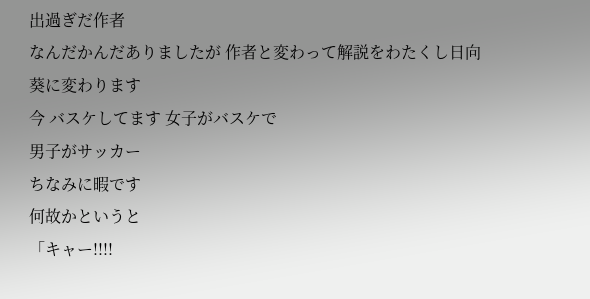出過ぎだ作者
なんだかんだありましたが 作者と変わって解説をわたくし日向葵に変わります
今 バスケしてます 女子がバスケで
男子がサッカー
ちなみに暇です
何故かというと
「キャー!!!!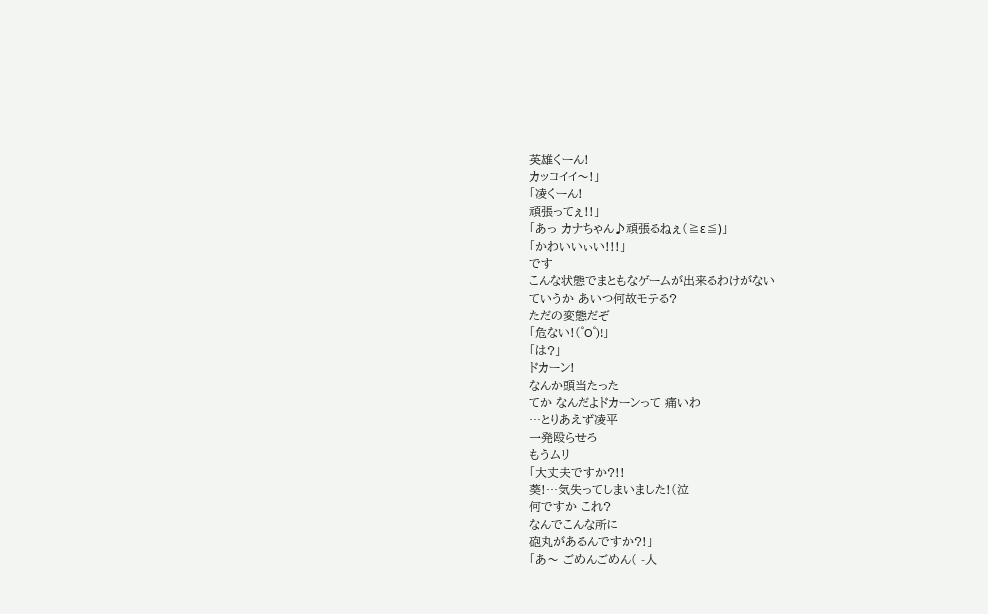英雄くーん!
カッコイイ〜!」
「凌くーん!
頑張ってぇ!!」
「あっ カナちゃん♪頑張るねぇ(≧ε≦)」
「かわいいぃい!!!」
です
こんな状態でまともなゲームが出来るわけがない
ていうか あいつ何故モテる?
ただの変態だぞ
「危ない!(゜O゜)!」
「は?」
ドカーン!
なんか頭当たった
てか なんだよドカーンって 痛いわ
…とりあえず凌平
一発殴らせろ
もうムリ
「大丈夫ですか?!!
葵!…気失ってしまいました!(泣
何ですか これ?
なんでこんな所に
砲丸があるんですか?!」
「あ〜 ごめんごめん( -人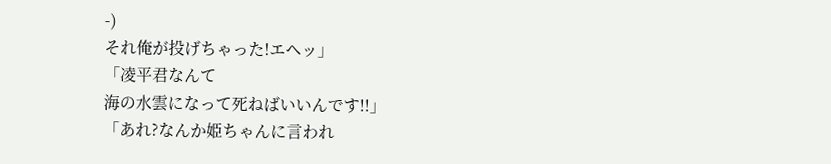-)
それ俺が投げちゃった!エヘッ」
「凌平君なんて
海の水雲になって死ねばいいんです!!」
「あれ?なんか姫ちゃんに言われ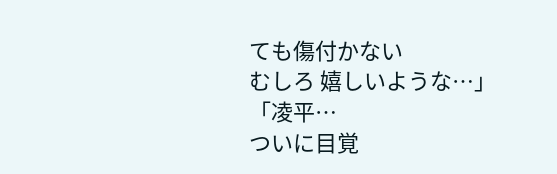ても傷付かない
むしろ 嬉しいような…」
「凌平…
ついに目覚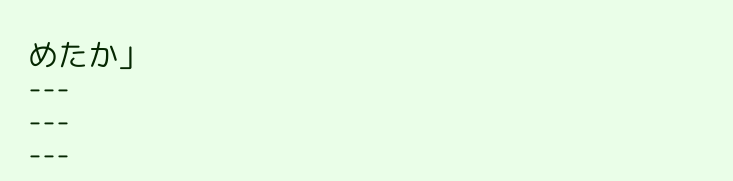めたか」
---
---
---